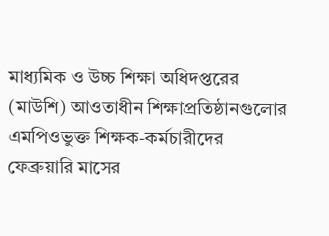মাধ্যমিক ও উচ্চ শিক্ষা অধিদপ্তরের (মাউশি) আওতাধীন শিক্ষাপ্রতিষ্ঠানগুলোর এমপিওভুক্ত শিক্ষক-কর্মচারীদের ফেব্রুয়ারি মাসের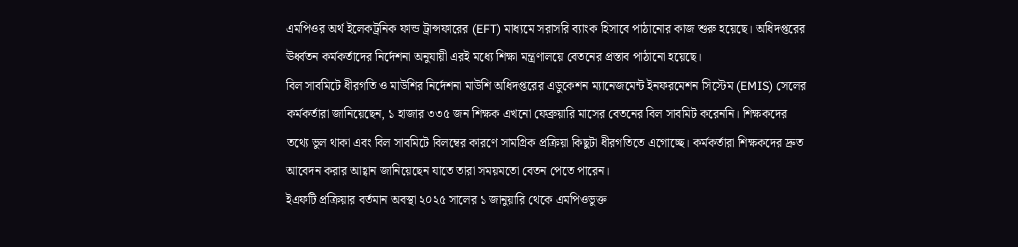এমপিওর অর্থ ইলেকট্রনিক ফান্ড ট্রান্সফারের (EFT) মাধ্যমে সরাসরি ব্যাংক হিসাবে পাঠানোর কাজ শুরু হয়েছে। অধিদপ্তরের ঊর্ধ্বতন কর্মকর্তাদের নির্দেশনা অনুযায়ী এরই মধ্যে শিক্ষা মন্ত্রণালয়ে বেতনের প্রস্তাব পাঠানো হয়েছে।
বিল সাবমিটে ধীরগতি ও মাউশির নির্দেশনা মাউশি অধিদপ্তরের এডুকেশন ম্যানেজমেন্ট ইনফরমেশন সিস্টেম (EMIS) সেলের কর্মকর্তারা জানিয়েছেন, ১ হাজার ৩৩৫ জন শিক্ষক এখনো ফেব্রুয়ারি মাসের বেতনের বিল সাবমিট করেননি। শিক্ষকদের তথ্যে ভুল থাকা এবং বিল সাবমিটে বিলম্বের কারণে সামগ্রিক প্রক্রিয়া কিছুটা ধীরগতিতে এগোচ্ছে। কর্মকর্তারা শিক্ষকদের দ্রুত আবেদন করার আহ্বান জানিয়েছেন যাতে তারা সময়মতো বেতন পেতে পারেন।
ইএফটি প্রক্রিয়ার বর্তমান অবস্থা ২০২৫ সালের ১ জানুয়ারি থেকে এমপিওভুক্ত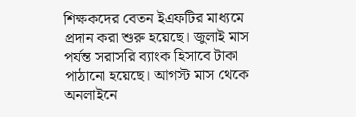শিক্ষকদের বেতন ইএফটির মাধ্যমে প্রদান করা শুরু হয়েছে। জুলাই মাস পর্যন্ত সরাসরি ব্যাংক হিসাবে টাকা পাঠানো হয়েছে। আগস্ট মাস থেকে অনলাইনে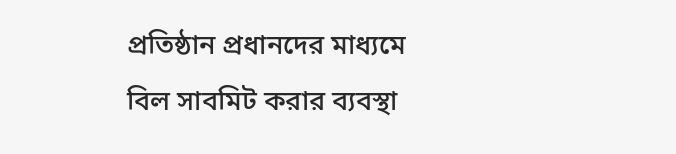প্রতিষ্ঠান প্রধানদের মাধ্যমে বিল সাবমিট করার ব্যবস্থা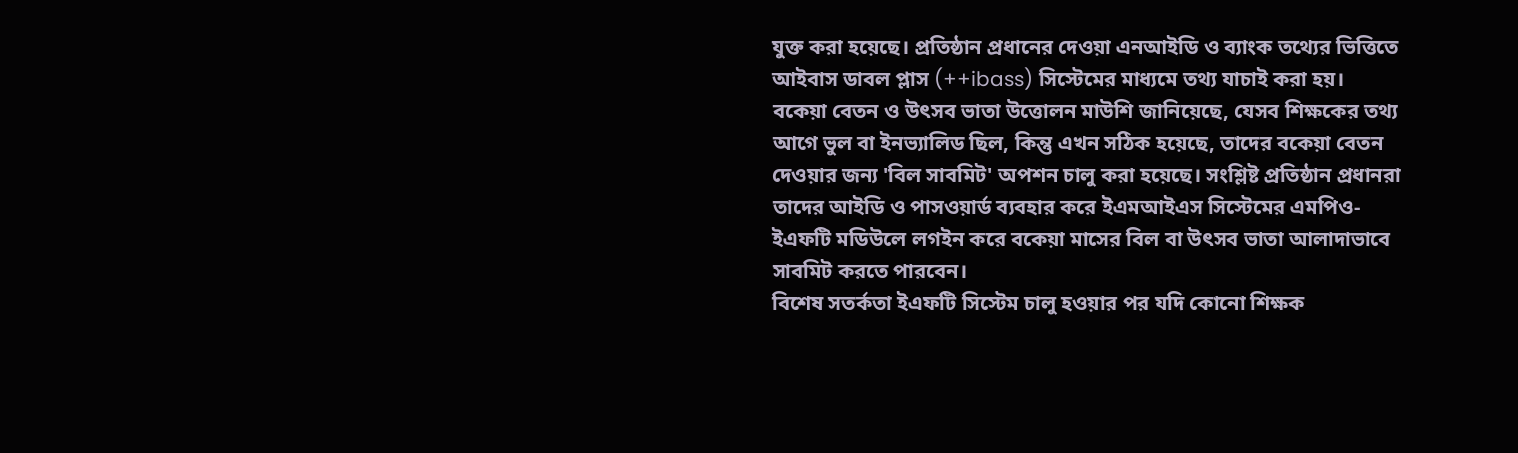যুক্ত করা হয়েছে। প্রতিষ্ঠান প্রধানের দেওয়া এনআইডি ও ব্যাংক তথ্যের ভিত্তিতে আইবাস ডাবল প্লাস (++ibass) সিস্টেমের মাধ্যমে তথ্য যাচাই করা হয়।
বকেয়া বেতন ও উৎসব ভাতা উত্তোলন মাউশি জানিয়েছে, যেসব শিক্ষকের তথ্য আগে ভুল বা ইনভ্যালিড ছিল, কিন্তু এখন সঠিক হয়েছে, তাদের বকেয়া বেতন দেওয়ার জন্য 'বিল সাবমিট' অপশন চালু করা হয়েছে। সংশ্লিষ্ট প্রতিষ্ঠান প্রধানরা তাদের আইডি ও পাসওয়ার্ড ব্যবহার করে ইএমআইএস সিস্টেমের এমপিও-ইএফটি মডিউলে লগইন করে বকেয়া মাসের বিল বা উৎসব ভাতা আলাদাভাবে সাবমিট করতে পারবেন।
বিশেষ সতর্কতা ইএফটি সিস্টেম চালু হওয়ার পর যদি কোনো শিক্ষক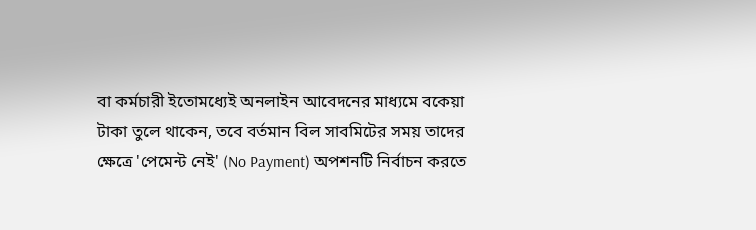বা কর্মচারী ইতোমধ্যেই অনলাইন আবেদনের মাধ্যমে বকেয়া টাকা তুলে থাকেন, তবে বর্তমান বিল সাবমিটের সময় তাদের ক্ষেত্রে 'পেমেন্ট নেই' (No Payment) অপশনটি নির্বাচন করতে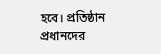হবে। প্রতিষ্ঠান প্রধানদের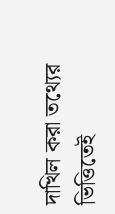দাখিল করা তথ্যের ভিত্তিতেই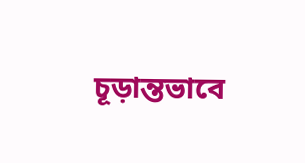চূড়ান্তভাবে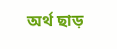অর্থ ছাড়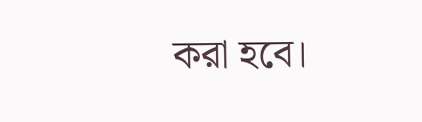করা হবে।